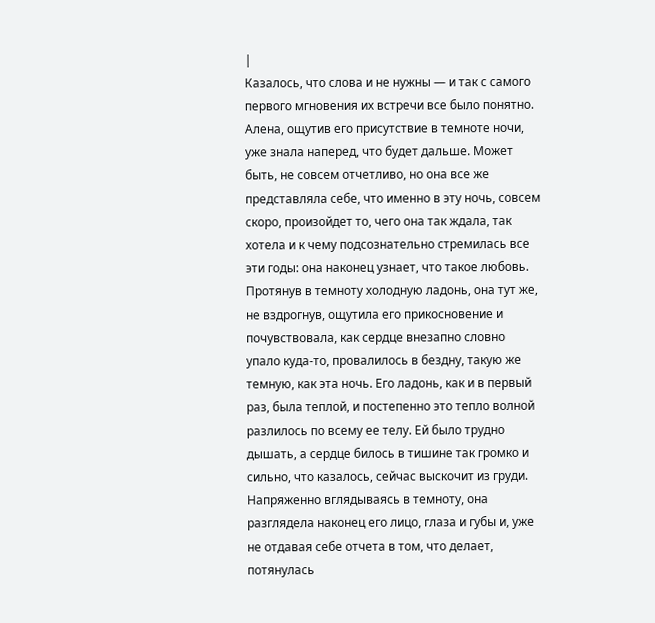|
Казалось, что слова и не нужны — и так с самого первого мгновения их встречи все было понятно. Алена, ощутив его присутствие в темноте ночи, уже знала наперед, что будет дальше. Может быть, не совсем отчетливо, но она все же представляла себе, что именно в эту ночь, совсем скоро, произойдет то, чего она так ждала, так хотела и к чему подсознательно стремилась все эти годы: она наконец узнает, что такое любовь. Протянув в темноту холодную ладонь, она тут же, не вздрогнув, ощутила его прикосновение и почувствовала, как сердце внезапно словно упало куда-то, провалилось в бездну, такую же темную, как эта ночь. Его ладонь, как и в первый раз, была теплой, и постепенно это тепло волной разлилось по всему ее телу. Ей было трудно дышать, а сердце билось в тишине так громко и сильно, что казалось, сейчас выскочит из груди. Напряженно вглядываясь в темноту, она разглядела наконец его лицо, глаза и губы и, уже не отдавая себе отчета в том, что делает, потянулась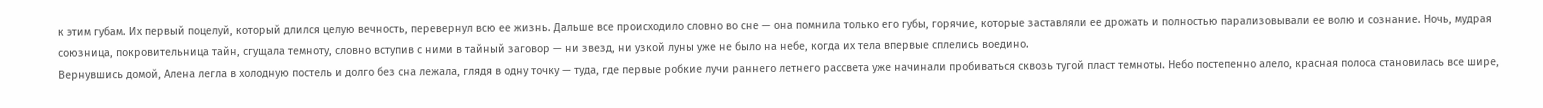к этим губам. Их первый поцелуй, который длился целую вечность, перевернул всю ее жизнь. Дальше все происходило словно во сне — она помнила только его губы, горячие, которые заставляли ее дрожать и полностью парализовывали ее волю и сознание. Ночь, мудрая союзница, покровительница тайн, сгущала темноту, словно вступив с ними в тайный заговор — ни звезд, ни узкой луны уже не было на небе, когда их тела впервые сплелись воедино.
Вернувшись домой, Алена легла в холодную постель и долго без сна лежала, глядя в одну точку — туда, где первые робкие лучи раннего летнего рассвета уже начинали пробиваться сквозь тугой пласт темноты. Небо постепенно алело, красная полоса становилась все шире,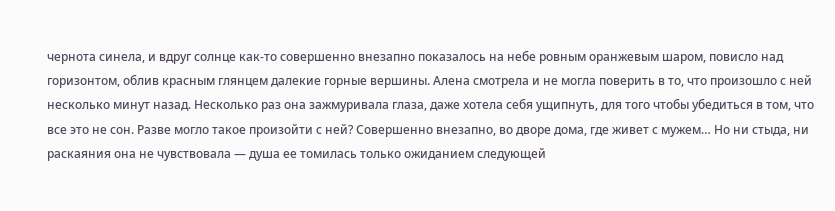чернота синела, и вдруг солнце как-то совершенно внезапно показалось на небе ровным оранжевым шаром, повисло над горизонтом, облив красным глянцем далекие горные вершины. Алена смотрела и не могла поверить в то, что произошло с ней несколько минут назад. Несколько раз она зажмуривала глаза, даже хотела себя ущипнуть, для того чтобы убедиться в том, что все это не сон. Разве могло такое произойти с ней? Совершенно внезапно, во дворе дома, где живет с мужем… Но ни стыда, ни раскаяния она не чувствовала — душа ее томилась только ожиданием следующей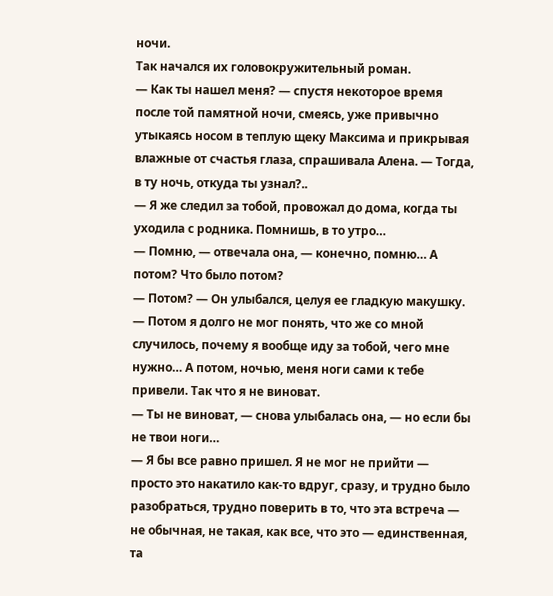ночи.
Так начался их головокружительный роман.
— Как ты нашел меня? — спустя некоторое время после той памятной ночи, смеясь, уже привычно утыкаясь носом в теплую щеку Максима и прикрывая влажные от счастья глаза, спрашивала Алена. — Тогда, в ту ночь, откуда ты узнал?..
— Я же следил за тобой, провожал до дома, когда ты уходила с родника. Помнишь, в то утро…
— Помню, — отвечала она, — конечно, помню… А потом? Что было потом?
— Потом? — Он улыбался, целуя ее гладкую макушку. — Потом я долго не мог понять, что же со мной случилось, почему я вообще иду за тобой, чего мне нужно… А потом, ночью, меня ноги сами к тебе привели. Так что я не виноват.
— Ты не виноват, — снова улыбалась она, — но если бы не твои ноги…
— Я бы все равно пришел. Я не мог не прийти — просто это накатило как-то вдруг, сразу, и трудно было разобраться, трудно поверить в то, что эта встреча — не обычная, не такая, как все, что это — единственная, та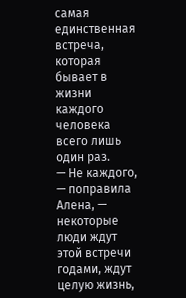самая единственная встреча, которая бывает в жизни каждого человека всего лишь один раз.
— Не каждого, — поправила Алена, — некоторые люди ждут этой встречи годами, ждут целую жизнь,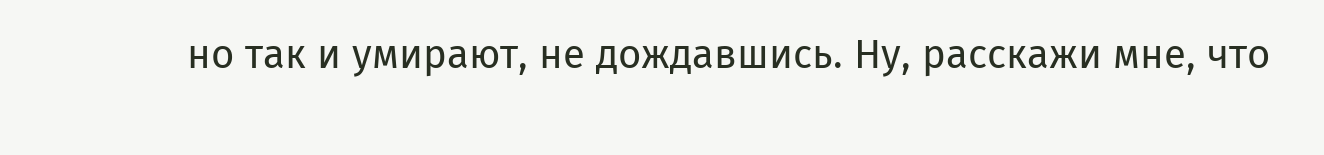но так и умирают, не дождавшись. Ну, расскажи мне, что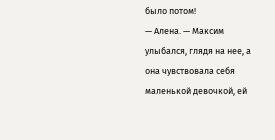было потом!
— Алена. — Максим улыбался, глядя на нее, а она чувствовала себя маленькой девочкой, ей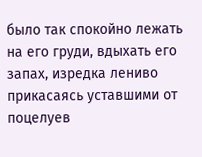было так спокойно лежать на его груди, вдыхать его запах, изредка лениво прикасаясь уставшими от поцелуев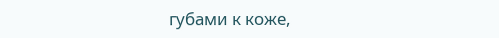губами к коже,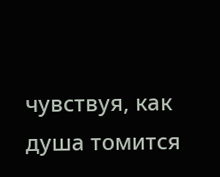чувствуя, как душа томится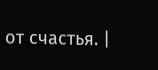от счастья. |